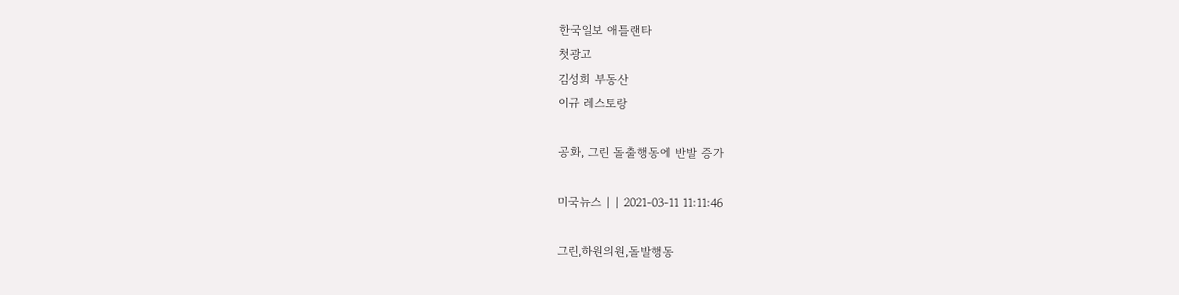한국일보 애틀랜타
첫광고
김성희 부동산
이규 레스토랑

공화, 그린 돌출행동에 반발 증가

미국뉴스 | | 2021-03-11 11:11:46

그린,하원의원,돌발행동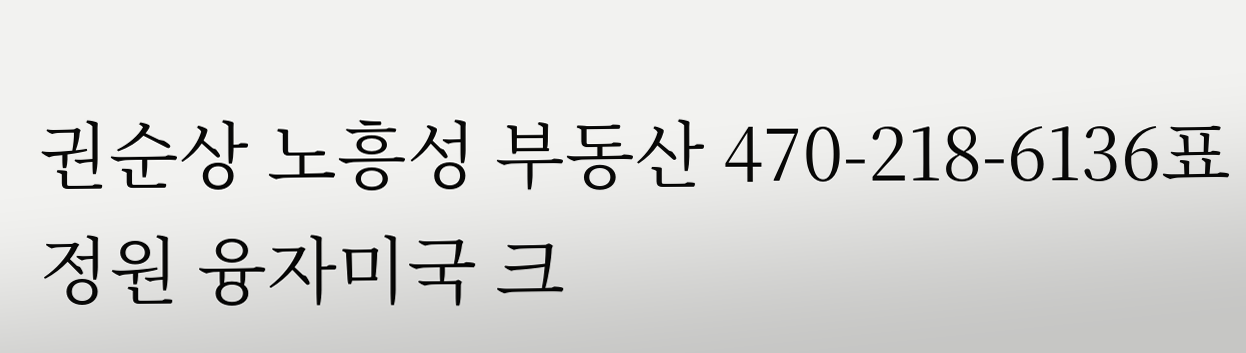권순상 노흥성 부동산 470-218-6136표정원 융자미국 크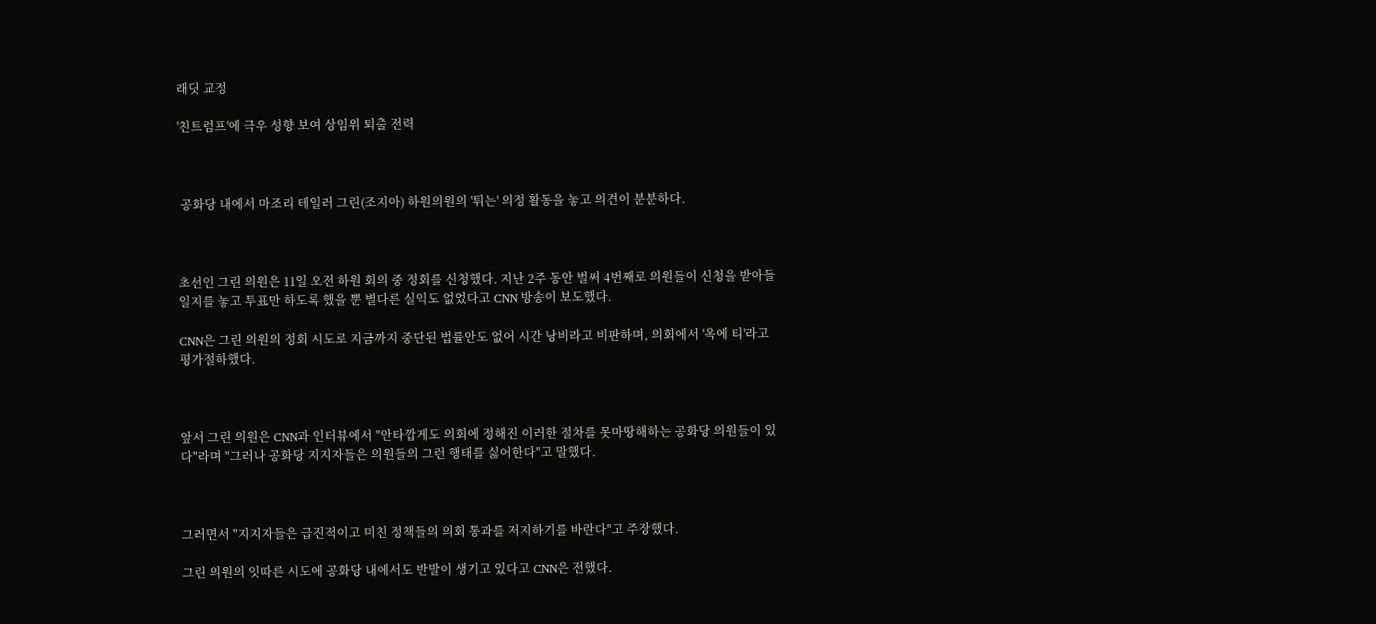래딧 교정

'친트럼프'에 극우 성향 보여 상임위 퇴출 전력



 공화당 내에서 마조리 테일러 그린(조지아) 하원의원의 '튀는' 의정 활동을 놓고 의견이 분분하다.



초선인 그린 의원은 11일 오전 하원 회의 중 정회를 신청했다. 지난 2주 동안 벌써 4번째로 의원들이 신청을 받아들일지를 놓고 투표만 하도록 했을 뿐 별다른 실익도 없었다고 CNN 방송이 보도했다.

CNN은 그린 의원의 정회 시도로 지금까지 중단된 법률안도 없어 시간 낭비라고 비판하며, 의회에서 '옥에 티'라고 평가절하했다.



앞서 그린 의원은 CNN과 인터뷰에서 "안타깝게도 의회에 정해진 이러한 절차를 못마땅해하는 공화당 의원들이 있다"라며 "그러나 공화당 지지자들은 의원들의 그런 행태를 싫어한다"고 말했다.



그러면서 "지지자들은 급진적이고 미친 정책들의 의회 통과를 저지하기를 바란다"고 주장했다.

그린 의원의 잇따른 시도에 공화당 내에서도 반발이 생기고 있다고 CNN은 전했다.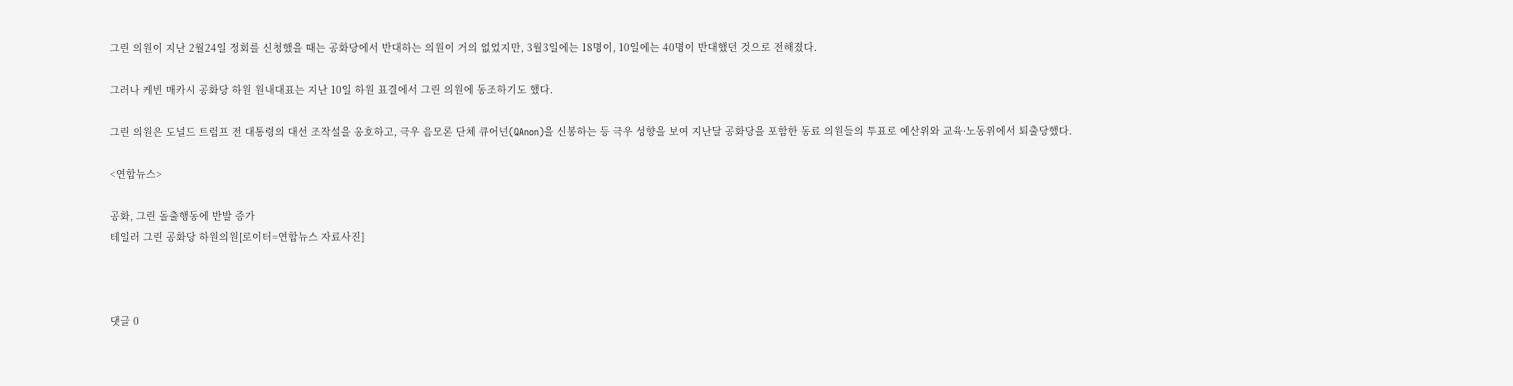그린 의원이 지난 2월24일 정회를 신청했을 때는 공화당에서 반대하는 의원이 거의 없었지만, 3월3일에는 18명이, 10일에는 40명이 반대했던 것으로 전해졌다.

그러나 케빈 매카시 공화당 하원 원내대표는 지난 10일 하원 표결에서 그린 의원에 동조하기도 했다.

그린 의원은 도널드 트럼프 전 대통령의 대선 조작설을 옹호하고, 극우 음모론 단체 큐어넌(QAnon)을 신봉하는 등 극우 성향을 보여 지난달 공화당을 포함한 동료 의원들의 투표로 예산위와 교육·노동위에서 퇴출당했다.

<연합뉴스>

공화, 그린 돌출행동에 반발 증가
테일러 그린 공화당 하원의원[로이터=연합뉴스 자료사진]



댓글 0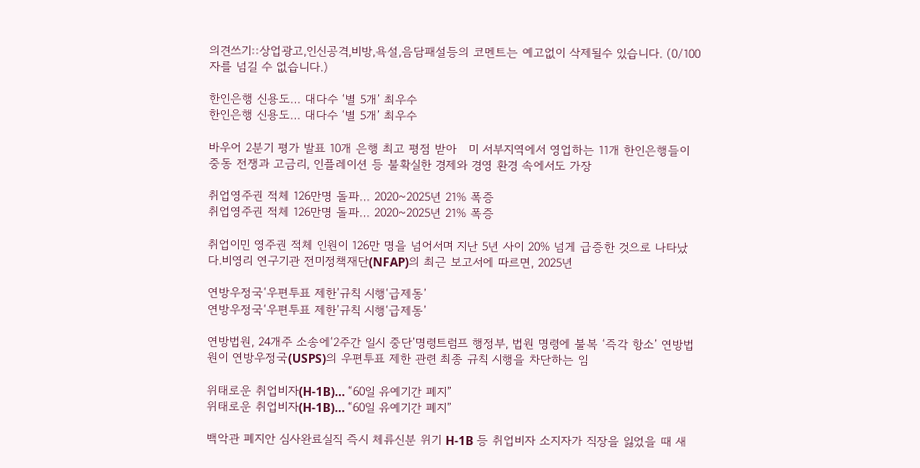의견쓰기::상업광고,인신공격,비방,욕설,음담패설등의 코멘트는 예고없이 삭제될수 있습니다. (0/100자를 넘길 수 없습니다.)

한인은행 신용도… 대다수 ‘별 5개’ 최우수
한인은행 신용도… 대다수 ‘별 5개’ 최우수

바우어 2분기 평가 발표 10개 은행 최고 평점 받아   미 서부지역에서 영업하는 11개 한인은행들이 중동 전쟁과 고금리, 인플레이션 등 불확실한 경제와 경영 환경 속에서도 가장

취업영주권 적체 126만명 돌파… 2020~2025년 21% 폭증
취업영주권 적체 126만명 돌파… 2020~2025년 21% 폭증

취업이민 영주권 적체 인원이 126만 명을 넘어서며 지난 5년 사이 20% 넘게 급증한 것으로 나타났다.비영리 연구기관 전미정책재단(NFAP)의 최근 보고서에 따르면, 2025년

연방우정국‘우편투표 제한’규칙 시행‘급제동’
연방우정국‘우편투표 제한’규칙 시행‘급제동’

연방법원, 24개주 소송에‘2주간 일시 중단’명령트럼프 행정부, 법원 명령에 불복 ‘즉각 항소’ 연방법원이 연방우정국(USPS)의 우편투표 제한 관련 최종 규칙 시행을 차단하는 임

위태로운 취업비자(H-1B)… “60일 유예기간 폐지”
위태로운 취업비자(H-1B)… “60일 유예기간 폐지”

백악관 폐지안 심사완료실직 즉시 체류신분 위기 H-1B 등 취업비자 소지자가 직장을 잃었을 때 새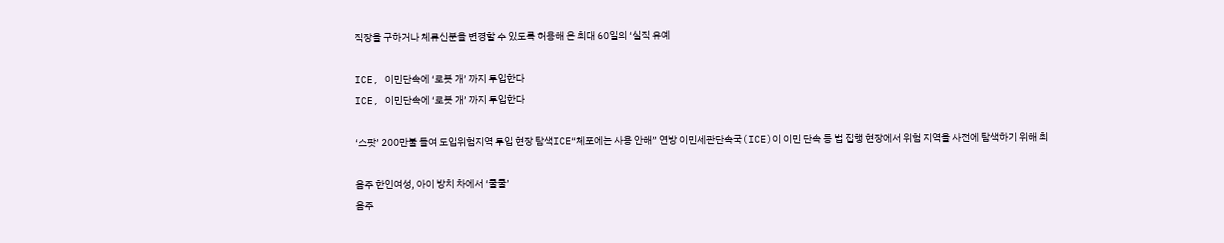직장을 구하거나 체류신분을 변경할 수 있도록 허용해 온 최대 60일의 ‘실직 유예

ICE, 이민단속에 ‘로봇 개’ 까지 투입한다
ICE, 이민단속에 ‘로봇 개’ 까지 투입한다

‘스팟’ 200만불 들여 도입위험지역 투입 현장 탐색ICE“체포에는 사용 안해” 연방 이민세관단속국(ICE)이 이민 단속 등 법 집행 현장에서 위험 지역을 사전에 탐색하기 위해 최

음주 한인여성, 아이 방치 차에서 ‘쿨쿨’
음주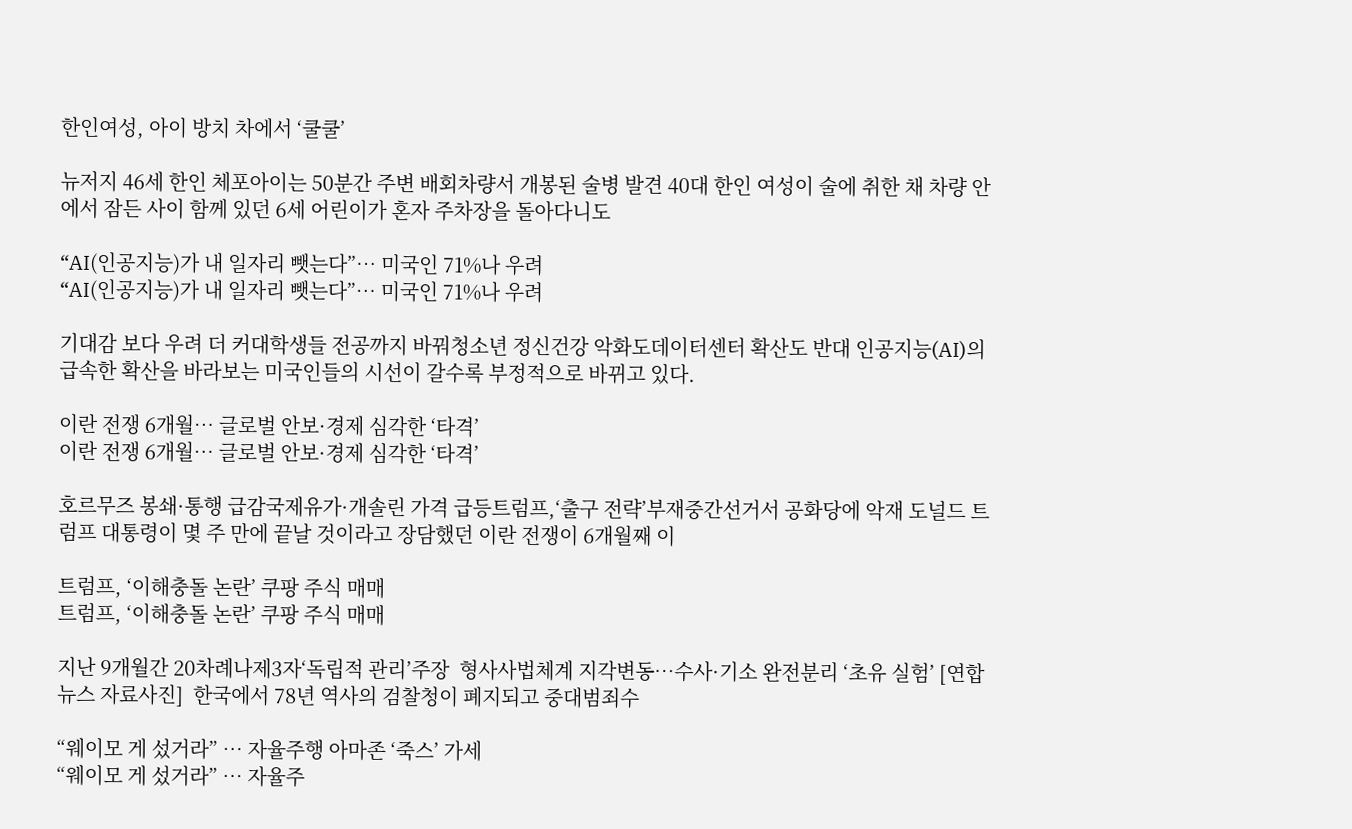한인여성, 아이 방치 차에서 ‘쿨쿨’

뉴저지 46세 한인 체포아이는 50분간 주변 배회차량서 개봉된 술병 발견 40대 한인 여성이 술에 취한 채 차량 안에서 잠든 사이 함께 있던 6세 어린이가 혼자 주차장을 돌아다니도

“AI(인공지능)가 내 일자리 뺏는다”… 미국인 71%나 우려
“AI(인공지능)가 내 일자리 뺏는다”… 미국인 71%나 우려

기대감 보다 우려 더 커대학생들 전공까지 바꿔청소년 정신건강 악화도데이터센터 확산도 반대 인공지능(AI)의 급속한 확산을 바라보는 미국인들의 시선이 갈수록 부정적으로 바뀌고 있다.

이란 전쟁 6개월… 글로벌 안보·경제 심각한 ‘타격’
이란 전쟁 6개월… 글로벌 안보·경제 심각한 ‘타격’

호르무즈 봉쇄·통행 급감국제유가·개솔린 가격 급등트럼프,‘출구 전략’부재중간선거서 공화당에 악재 도널드 트럼프 대통령이 몇 주 만에 끝날 것이라고 장담했던 이란 전쟁이 6개월째 이

트럼프, ‘이해충돌 논란’ 쿠팡 주식 매매
트럼프, ‘이해충돌 논란’ 쿠팡 주식 매매

지난 9개월간 20차례나제3자‘독립적 관리’주장  형사사법체계 지각변동…수사·기소 완전분리 ‘초유 실험’ [연합뉴스 자료사진]  한국에서 78년 역사의 검찰청이 폐지되고 중대범죄수

“웨이모 게 섰거라” … 자율주행 아마존 ‘죽스’ 가세
“웨이모 게 섰거라” … 자율주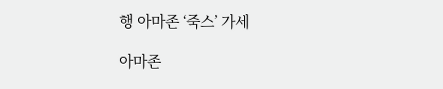행 아마존 ‘죽스’ 가세

아마존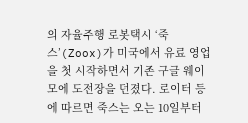의 자율주행 로봇택시 ‘죽스’(Zoox)가 미국에서 유료 영업을 첫 시작하면서 기존 구글 웨이모에 도전장을 던졌다. 로이터 등에 따르면 죽스는 오는 10일부터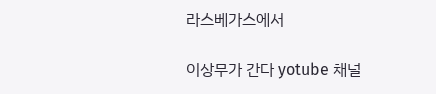라스베가스에서

이상무가 간다 yotube 채널